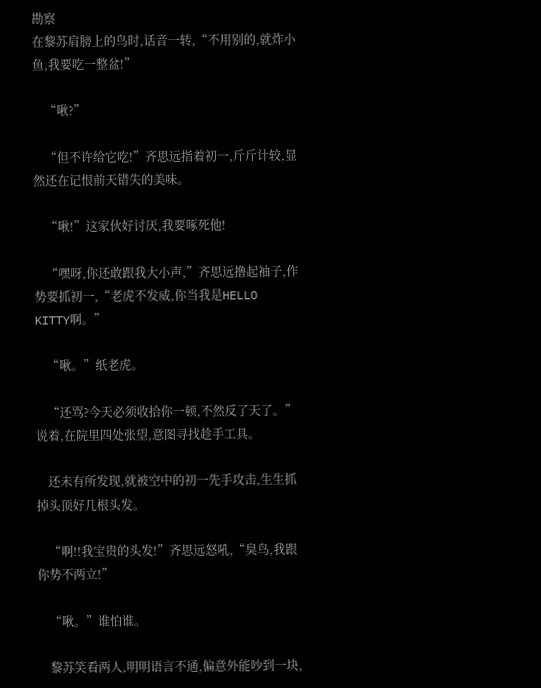勘察
在黎苏肩膀上的鸟时,话音一转,“不用别的,就炸小鱼,我要吃一整盆!”

    “啾?”

    “但不许给它吃!”齐思远指着初一,斤斤计较,显然还在记恨前天错失的美味。

    “啾!”这家伙好讨厌,我要啄死他!

    “嘿呀,你还敢跟我大小声,”齐思远撸起袖子,作势要抓初一,“老虎不发威,你当我是HELLO KITTY啊。”

    “啾。”纸老虎。

    “还骂?今天必须收拾你一顿,不然反了天了。”说着,在院里四处张望,意图寻找趁手工具。

    还未有所发现,就被空中的初一先手攻击,生生抓掉头顶好几根头发。

    “啊!!我宝贵的头发!”齐思远怒吼,“臭鸟,我跟你势不两立!”

    “啾。”谁怕谁。

    黎苏笑看两人,明明语言不通,偏意外能吵到一块,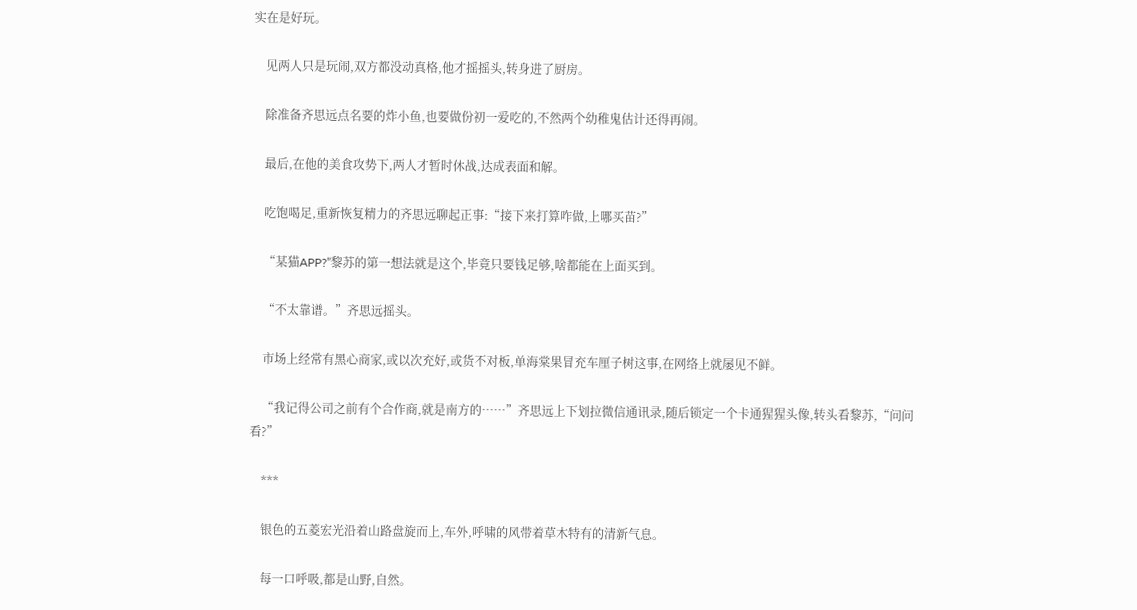实在是好玩。

    见两人只是玩闹,双方都没动真格,他才摇摇头,转身进了厨房。

    除准备齐思远点名要的炸小鱼,也要做份初一爱吃的,不然两个幼稚鬼估计还得再闹。

    最后,在他的美食攻势下,两人才暂时休战,达成表面和解。

    吃饱喝足,重新恢复精力的齐思远聊起正事:“接下来打算咋做,上哪买苗?”

    “某猫APP?”黎苏的第一想法就是这个,毕竟只要钱足够,啥都能在上面买到。

    “不太靠谱。”齐思远摇头。

    市场上经常有黑心商家,或以次充好,或货不对板,单海棠果冒充车厘子树这事,在网络上就屡见不鲜。

    “我记得公司之前有个合作商,就是南方的……”齐思远上下划拉微信通讯录,随后锁定一个卡通猩猩头像,转头看黎苏,“问问看?”

    ***

    银色的五菱宏光沿着山路盘旋而上,车外,呼啸的风带着草木特有的清新气息。

    每一口呼吸,都是山野,自然。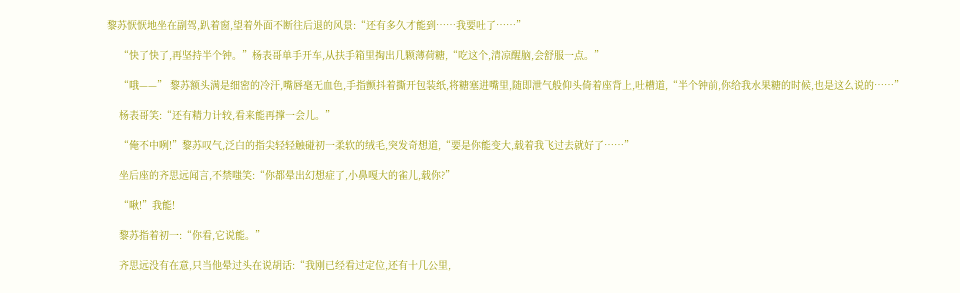黎苏恹恹地坐在副驾,趴着窗,望着外面不断往后退的风景:“还有多久才能到……我要吐了……”

    “快了快了,再坚持半个钟。”杨表哥单手开车,从扶手箱里掏出几颗薄荷糖,“吃这个,清凉醒脑,会舒服一点。”

    “哦——” 黎苏额头满是细密的冷汗,嘴唇毫无血色,手指颤抖着撕开包装纸,将糖塞进嘴里,随即泄气般仰头倚着座背上,吐槽道,“半个钟前,你给我水果糖的时候,也是这么说的……”

    杨表哥笑:“还有精力计较,看来能再撑一会儿。”

    “俺不中咧!”黎苏叹气,泛白的指尖轻轻触碰初一柔软的绒毛,突发奇想道,“要是你能变大,载着我飞过去就好了……”

    坐后座的齐思远闻言,不禁嗤笑:“你都晕出幻想症了,小鼻嘎大的雀儿,载你?”

    “啾!”我能!

    黎苏指着初一:“你看,它说能。”

    齐思远没有在意,只当他晕过头在说胡话:“我刚已经看过定位,还有十几公里,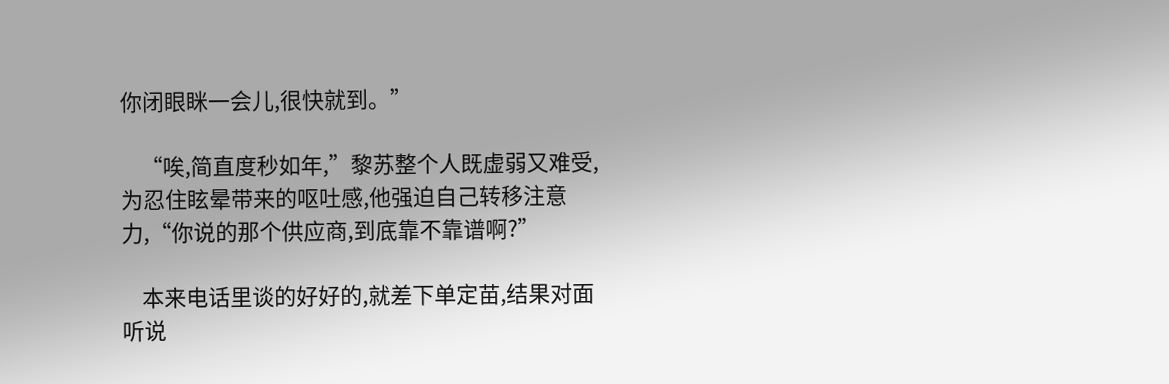你闭眼眯一会儿,很快就到。”

    “唉,简直度秒如年,”黎苏整个人既虚弱又难受,为忍住眩晕带来的呕吐感,他强迫自己转移注意力,“你说的那个供应商,到底靠不靠谱啊?”

    本来电话里谈的好好的,就差下单定苗,结果对面听说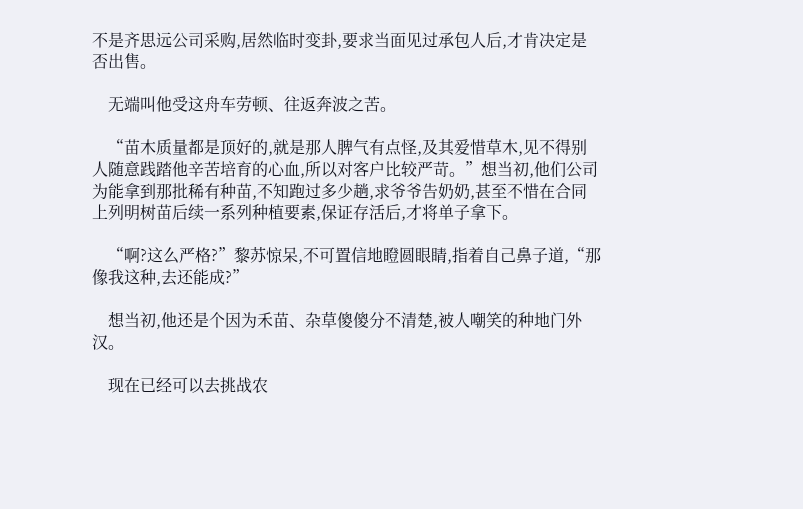不是齐思远公司采购,居然临时变卦,要求当面见过承包人后,才肯决定是否出售。

    无端叫他受这舟车劳顿、往返奔波之苦。

    “苗木质量都是顶好的,就是那人脾气有点怪,及其爱惜草木,见不得别人随意践踏他辛苦培育的心血,所以对客户比较严苛。”想当初,他们公司为能拿到那批稀有种苗,不知跑过多少趟,求爷爷告奶奶,甚至不惜在合同上列明树苗后续一系列种植要素,保证存活后,才将单子拿下。

    “啊?这么严格?”黎苏惊呆,不可置信地瞪圆眼睛,指着自己鼻子道,“那像我这种,去还能成?”

    想当初,他还是个因为禾苗、杂草傻傻分不清楚,被人嘲笑的种地门外汉。

    现在已经可以去挑战农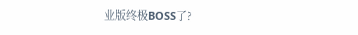业版终极BOSS了?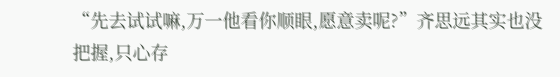“先去试试嘛,万一他看你顺眼,愿意卖呢?”齐思远其实也没把握,只心存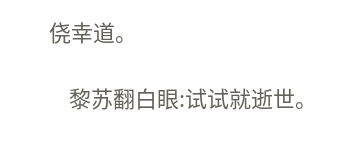侥幸道。

    黎苏翻白眼:试试就逝世。